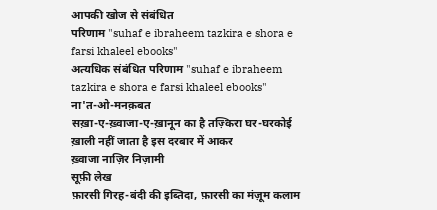आपकी खोज से संबंधित
परिणाम "suhaf e ibraheem tazkira e shora e farsi khaleel ebooks"
अत्यधिक संबंधित परिणाम "suhaf e ibraheem tazkira e shora e farsi khaleel ebooks"
ना'त-ओ-मनक़बत
सख़ा-ए-ख़्वाजा-ए-ख़ानून का है तज़्किरा घर-घरकोई ख़ाली नहीं जाता है इस दरबार में आकर
ख़्वाजा नाज़िर निज़ामी
सूफ़ी लेख
फ़ारसी गिरह-बंदी की इब्तिदा, फ़ारसी का मंज़ूम कलाम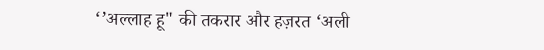‘’अल्लाह हू" की तकरार और हज़रत ‘अली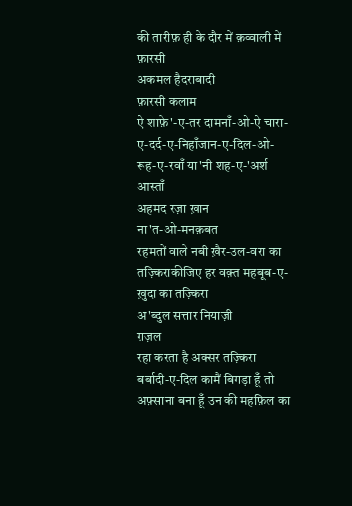की तारीफ़ ही के दौर में क़व्वाली में फ़ारसी
अकमल हैदराबादी
फ़ारसी कलाम
ऐ शाफ़े'-ए-तर दामनाँ-ओ-ऐ चारा-ए-दर्द-ए-निहाँजान-ए-दिल-ओ-रूह-ए-रवाँ या'नी शह-ए-'अर्श आस्ताँ
अहमद रज़ा ख़ान
ना'त-ओ-मनक़बत
रहमतों वाले नबी ख़ैर-उल-वरा का तज़्किराकीजिए हर वक़्त महबूब-ए-ख़ुदा का तज़्किरा
अ'ब्दुल सत्तार नियाज़ी
ग़ज़ल
रहा करता है अक्सर तज़्किरा बर्बादी-ए-दिल कामैं बिगड़ा हूँ तो अफ़्साना बना हूँ उन की महफ़िल का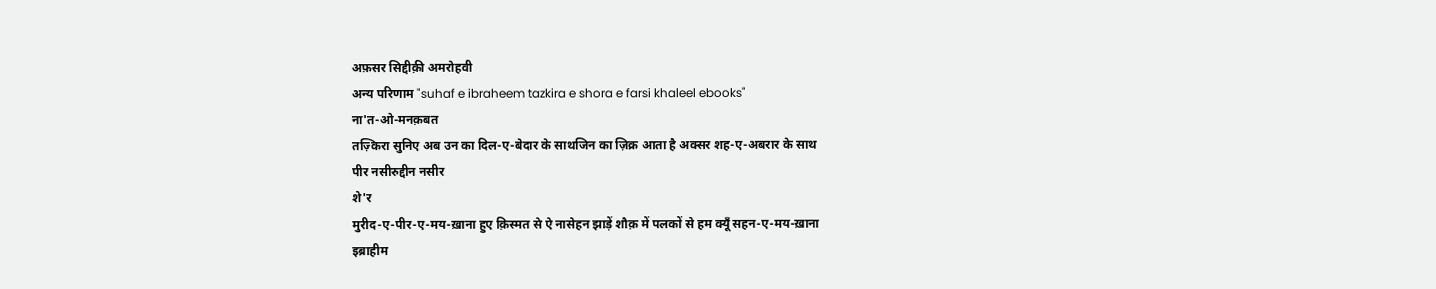अफ़सर सिद्दीक़ी अमरोहवी
अन्य परिणाम "suhaf e ibraheem tazkira e shora e farsi khaleel ebooks"
ना'त-ओ-मनक़बत
तज़्किरा सुनिए अब उन का दिल-ए-बेदार के साथजिन का ज़िक्र आता है अक्सर शह-ए-अबरार के साथ
पीर नसीरुद्दीन नसीर
शे'र
मुरीद-ए-पीर-ए-मय-ख़ाना हुए क़िस्मत से ऐ नासेहन झाड़ें शौक़ में पलकों से हम क्यूँ सहन-ए-मय-ख़ाना
इब्राहीम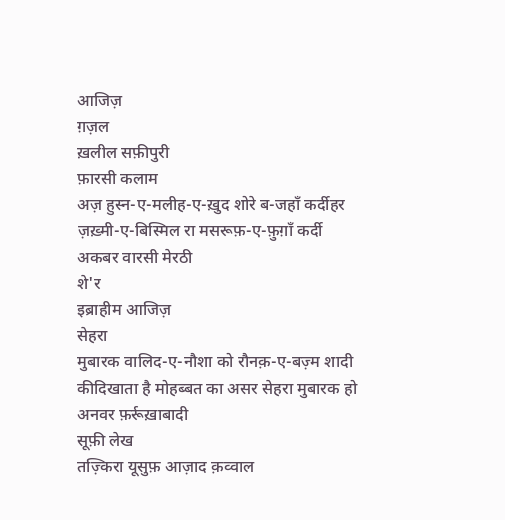आजिज़
ग़ज़ल
ख़लील सफ़ीपुरी
फ़ारसी कलाम
अज़ हुस्न-ए-मलीह-ए-ख़ुद शोरे ब-जहाँ कर्दीहर ज़ख़्मी-ए-बिस्मिल रा मसरूफ़-ए-फ़ुग़ाँ कर्दी
अकबर वारसी मेरठी
शे'र
इब्राहीम आजिज़
सेहरा
मुबारक वालिद-ए-नौशा को रौनक़-ए-बज़्म शादी कीदिखाता है मोहब्बत का असर सेहरा मुबारक हो
अनवर फ़र्रूख़ाबादी
सूफ़ी लेख
तज़्किरा यूसुफ़ आज़ाद क़व्वाल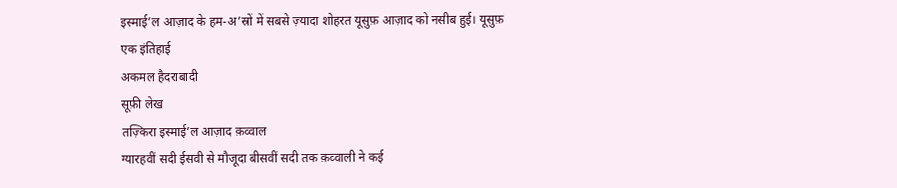इस्माई’ल आज़ाद के हम-अ’स्रों में सबसे ज़्यादा शोहरत यूसुफ़ आज़ाद को नसीब हुई। यूसुफ़ एक इंतिहाई
अकमल हैदराबादी
सूफ़ी लेख
तज़्किरा इस्माई’ल आज़ाद क़व्वाल
ग्यारहवीं सदी ईसवी से मौजूदा बीसवीं सदी तक क़व्वाली ने कई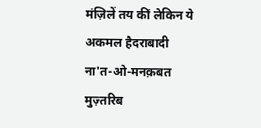मंज़िलें तय कीं लेकिन ये
अकमल हैदराबादी
ना'त-ओ-मनक़बत
मुज़्तरिब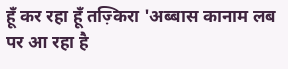हूँ कर रहा हूँ तज़्किरा 'अब्बास कानाम लब पर आ रहा है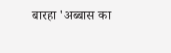बारहा 'अब्बास का